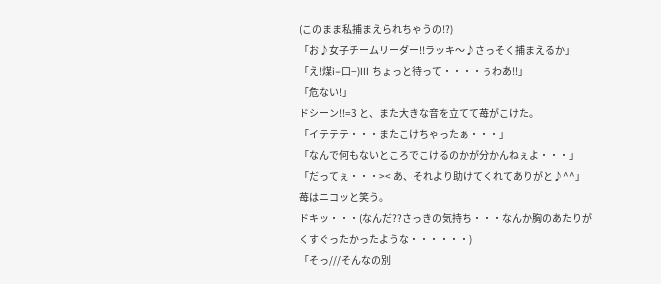(このまま私捕まえられちゃうの!?)
「お♪女子チームリーダー!!ラッキ〜♪さっそく捕まえるか」
「え!煤i−口−)lll ちょっと待って・・・・ぅわあ!!」
「危ない!」
ドシーン!!=3 と、また大きな音を立てて苺がこけた。
「イテテテ・・・またこけちゃったぁ・・・」
「なんで何もないところでこけるのかが分かんねぇよ・・・」
「だってぇ・・・>< あ、それより助けてくれてありがと♪^^」
苺はニコッと笑う。
ドキッ・・・(なんだ??さっきの気持ち・・・なんか胸のあたりが
くすぐったかったような・・・・・・)
「そっ///そんなの別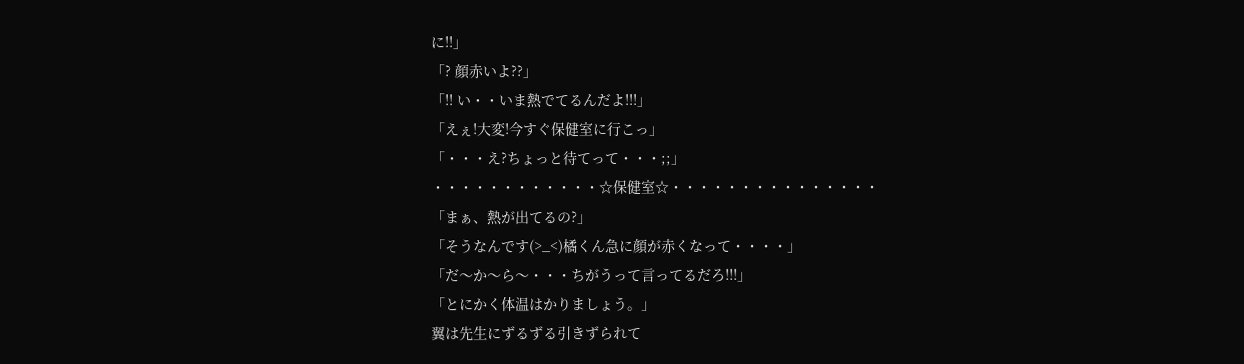に!!」
「? 顔赤いよ??」
「!! い・・いま熱でてるんだよ!!!」
「えぇ!大変!今すぐ保健室に行こっ」
「・・・え?ちょっと待てって・・・;;」
・・・・・・・・・・・・☆保健室☆・・・・・・・・・・・・・・・
「まぁ、熱が出てるの?」
「そうなんです(>_<)橘くん急に顔が赤くなって・・・・」
「だ〜か〜ら〜・・・ちがうって言ってるだろ!!!」
「とにかく体温はかりましょう。」
翼は先生にずるずる引きずられて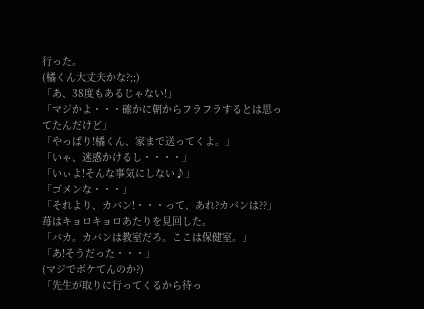行った。
(橘くん大丈夫かな?;;)
「あ、38度もあるじゃない!」
「マジかよ・・・確かに朝からフラフラするとは思ってたんだけど」
「やっぱり!橘くん、家まで送ってくよ。」
「いゃ、迷惑かけるし・・・・」
「いぃよ!そんな事気にしない♪」
「ゴメンな・・・」
「それより、カバン!・・・って、あれ?カバンは??」
苺はキョロキョロあたりを見回した。
「バカ。カバンは教室だろ。ここは保健室。」
「あ!そうだった・・・」
(マジでボケてんのか?)
「先生が取りに行ってくるから待っ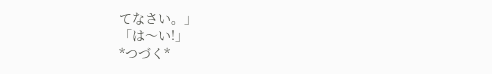てなさい。」
「は〜い!」
*つづく*